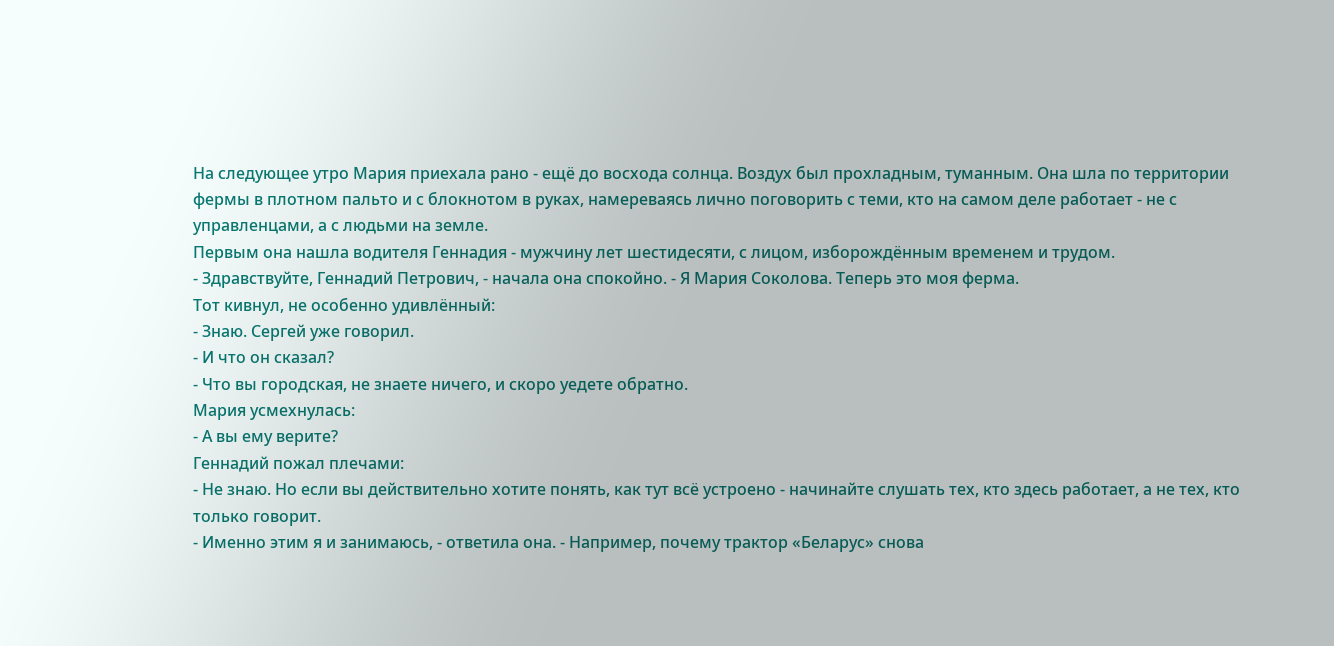На следующее утро Мария приехала рано - ещё до восхода солнца. Воздух был прохладным, туманным. Она шла по территории фермы в плотном пальто и с блокнотом в руках, намереваясь лично поговорить с теми, кто на самом деле работает - не с управленцами, а с людьми на земле.
Первым она нашла водителя Геннадия - мужчину лет шестидесяти, с лицом, изборождённым временем и трудом.
- Здравствуйте, Геннадий Петрович, - начала она спокойно. - Я Мария Соколова. Теперь это моя ферма.
Тот кивнул, не особенно удивлённый:
- Знаю. Сергей уже говорил.
- И что он сказал?
- Что вы городская, не знаете ничего, и скоро уедете обратно.
Мария усмехнулась:
- А вы ему верите?
Геннадий пожал плечами:
- Не знаю. Но если вы действительно хотите понять, как тут всё устроено - начинайте слушать тех, кто здесь работает, а не тех, кто только говорит.
- Именно этим я и занимаюсь, - ответила она. - Например, почему трактор «Беларус» снова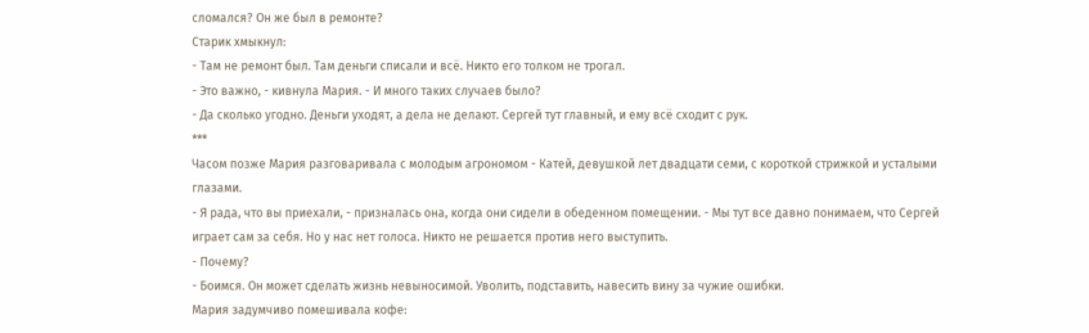сломался? Он же был в ремонте?
Старик хмыкнул:
- Там не ремонт был. Там деньги списали и всё. Никто его толком не трогал.
- Это важно, - кивнула Мария. - И много таких случаев было?
- Да сколько угодно. Деньги уходят, а дела не делают. Сергей тут главный, и ему всё сходит с рук.
***
Часом позже Мария разговаривала с молодым агрономом - Катей, девушкой лет двадцати семи, с короткой стрижкой и усталыми глазами.
- Я рада, что вы приехали, - призналась она, когда они сидели в обеденном помещении. - Мы тут все давно понимаем, что Сергей играет сам за себя. Но у нас нет голоса. Никто не решается против него выступить.
- Почему?
- Боимся. Он может сделать жизнь невыносимой. Уволить, подставить, навесить вину за чужие ошибки.
Мария задумчиво помешивала кофе: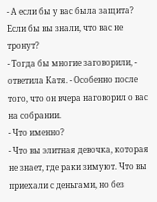- А если бы у вас была защита? Если бы вы знали, что вас не тронут?
- Тогда бы многие заговорили, - ответила Катя. - Особенно после того, что он вчера наговорил о вас на собрании.
- Что именно?
- Что вы элитная девочка, которая не знает, где раки зимуют. Что вы приехали с деньгами, но без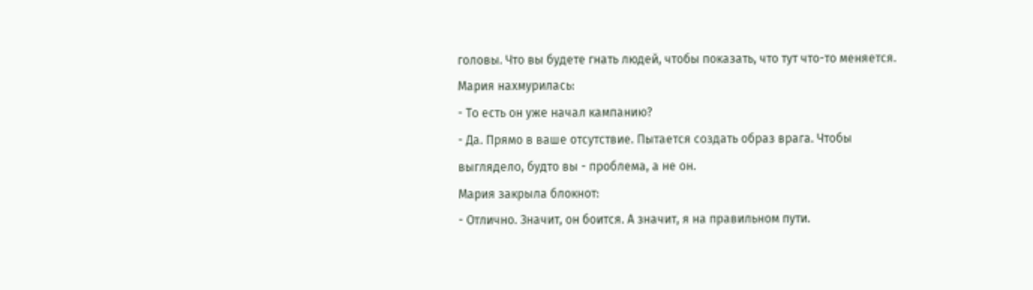головы. Что вы будете гнать людей, чтобы показать, что тут что-то меняется.
Мария нахмурилась:
- То есть он уже начал кампанию?
- Да. Прямо в ваше отсутствие. Пытается создать образ врага. Чтобы выглядело, будто вы - проблема, а не он.
Мария закрыла блокнот:
- Отлично. Значит, он боится. А значит, я на правильном пути.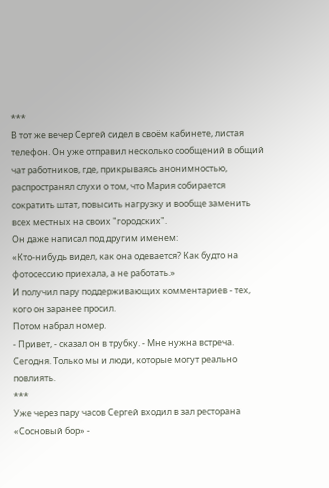***
В тот же вечер Сергей сидел в своём кабинете, листая телефон. Он уже отправил несколько сообщений в общий чат работников, где, прикрываясь анонимностью, распространял слухи о том, что Мария собирается сократить штат, повысить нагрузку и вообще заменить всех местных на своих "городских".
Он даже написал под другим именем:
«Кто-нибудь видел, как она одевается? Как будто на фотосессию приехала, а не работать.»
И получил пару поддерживающих комментариев - тех, кого он заранее просил.
Потом набрал номер.
- Привет, - сказал он в трубку. - Мне нужна встреча. Сегодня. Только мы и люди, которые могут реально повлиять.
***
Уже через пару часов Сергей входил в зал ресторана «Сосновый бор» -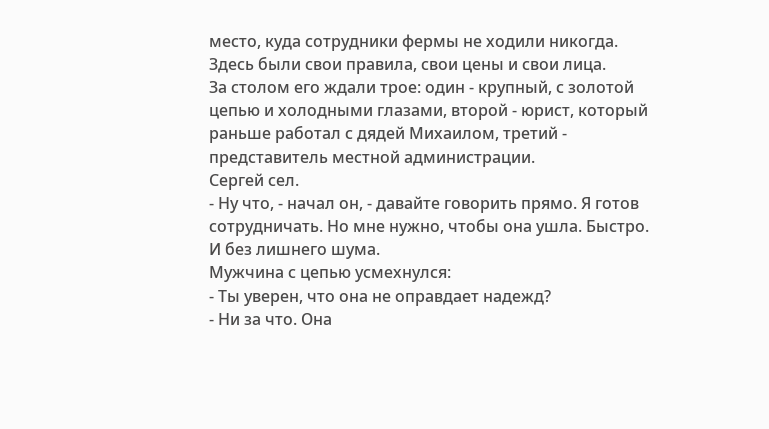место, куда сотрудники фермы не ходили никогда. Здесь были свои правила, свои цены и свои лица.
За столом его ждали трое: один - крупный, с золотой цепью и холодными глазами, второй - юрист, который раньше работал с дядей Михаилом, третий - представитель местной администрации.
Сергей сел.
- Ну что, - начал он, - давайте говорить прямо. Я готов сотрудничать. Но мне нужно, чтобы она ушла. Быстро. И без лишнего шума.
Мужчина с цепью усмехнулся:
- Ты уверен, что она не оправдает надежд?
- Ни за что. Она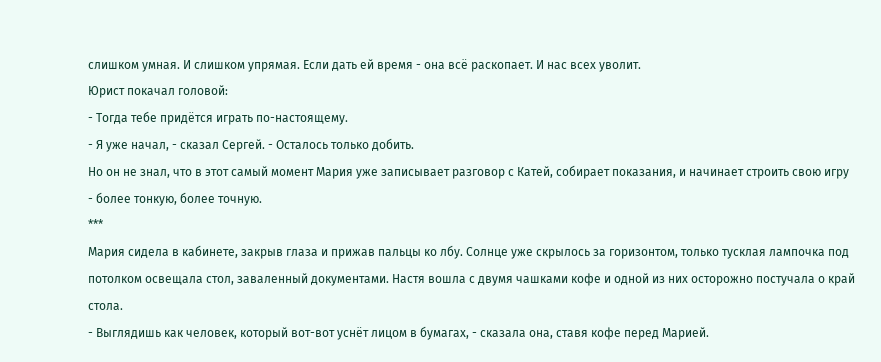слишком умная. И слишком упрямая. Если дать ей время - она всё раскопает. И нас всех уволит.
Юрист покачал головой:
- Тогда тебе придётся играть по-настоящему.
- Я уже начал, - сказал Сергей. - Осталось только добить.
Но он не знал, что в этот самый момент Мария уже записывает разговор с Катей, собирает показания, и начинает строить свою игру - более тонкую, более точную.
***
Мария сидела в кабинете, закрыв глаза и прижав пальцы ко лбу. Солнце уже скрылось за горизонтом, только тусклая лампочка под потолком освещала стол, заваленный документами. Настя вошла с двумя чашками кофе и одной из них осторожно постучала о край стола.
- Выглядишь как человек, который вот-вот уснёт лицом в бумагах, - сказала она, ставя кофе перед Марией.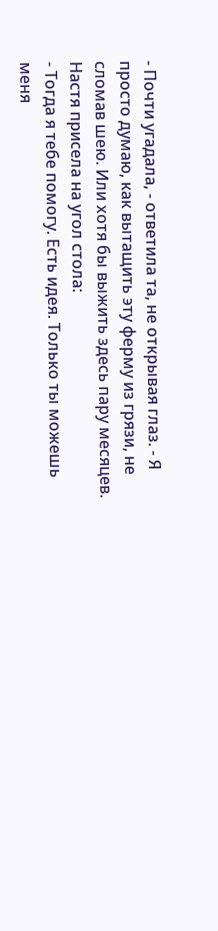- Почти угадала, - ответила та, не открывая глаз. - Я просто думаю, как вытащить эту ферму из грязи, не сломав шею. Или хотя бы выжить здесь пару месяцев.
Настя присела на угол стола:
- Тогда я тебе помогу. Есть идея. Только ты можешь меня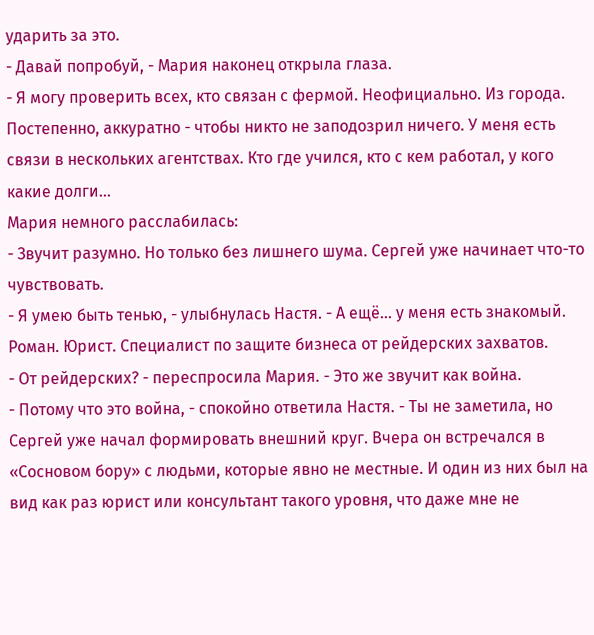ударить за это.
- Давай попробуй, - Мария наконец открыла глаза.
- Я могу проверить всех, кто связан с фермой. Неофициально. Из города. Постепенно, аккуратно - чтобы никто не заподозрил ничего. У меня есть связи в нескольких агентствах. Кто где учился, кто с кем работал, у кого какие долги…
Мария немного расслабилась:
- Звучит разумно. Но только без лишнего шума. Сергей уже начинает что-то чувствовать.
- Я умею быть тенью, - улыбнулась Настя. - А ещё… у меня есть знакомый. Роман. Юрист. Специалист по защите бизнеса от рейдерских захватов.
- От рейдерских? - переспросила Мария. - Это же звучит как война.
- Потому что это война, - спокойно ответила Настя. - Ты не заметила, но Сергей уже начал формировать внешний круг. Вчера он встречался в «Сосновом бору» с людьми, которые явно не местные. И один из них был на вид как раз юрист или консультант такого уровня, что даже мне не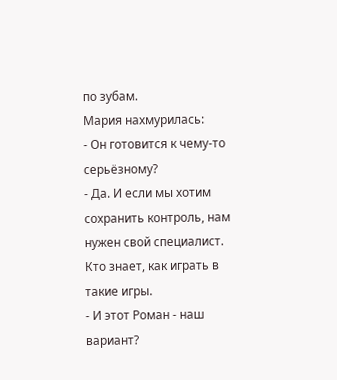по зубам.
Мария нахмурилась:
- Он готовится к чему-то серьёзному?
- Да. И если мы хотим сохранить контроль, нам нужен свой специалист. Кто знает, как играть в такие игры.
- И этот Роман - наш вариант?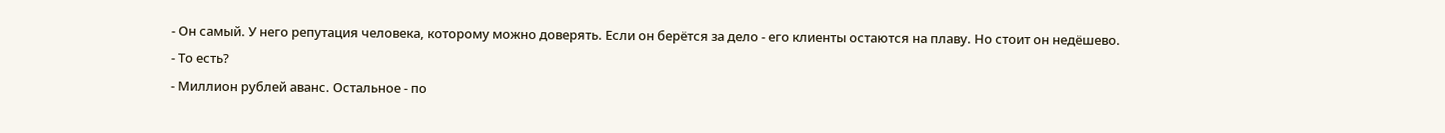- Он самый. У него репутация человека, которому можно доверять. Если он берётся за дело - его клиенты остаются на плаву. Но стоит он недёшево.
- То есть?
- Миллион рублей аванс. Остальное - по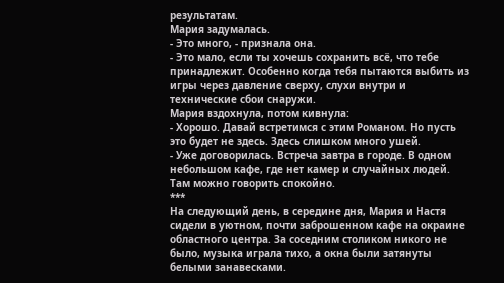результатам.
Мария задумалась.
- Это много, - признала она.
- Это мало, если ты хочешь сохранить всё, что тебе принадлежит. Особенно когда тебя пытаются выбить из игры через давление сверху, слухи внутри и технические сбои снаружи.
Мария вздохнула, потом кивнула:
- Хорошо. Давай встретимся с этим Романом. Но пусть это будет не здесь. Здесь слишком много ушей.
- Уже договорилась. Встреча завтра в городе. В одном небольшом кафе, где нет камер и случайных людей. Там можно говорить спокойно.
***
На следующий день, в середине дня, Мария и Настя сидели в уютном, почти заброшенном кафе на окраине областного центра. За соседним столиком никого не было, музыка играла тихо, а окна были затянуты белыми занавесками.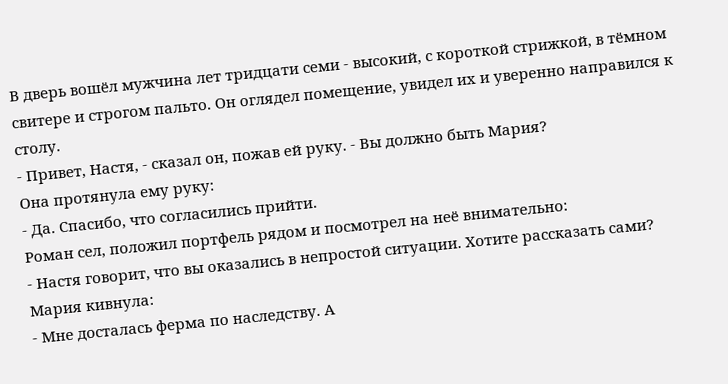В дверь вошёл мужчина лет тридцати семи - высокий, с короткой стрижкой, в тёмном свитере и строгом пальто. Он оглядел помещение, увидел их и уверенно направился к столу.
- Привет, Настя, - сказал он, пожав ей руку. - Вы должно быть Мария?
Она протянула ему руку:
- Да. Спасибо, что согласились прийти.
Роман сел, положил портфель рядом и посмотрел на неё внимательно:
- Настя говорит, что вы оказались в непростой ситуации. Хотите рассказать сами?
Мария кивнула:
- Мне досталась ферма по наследству. А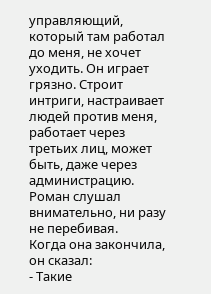управляющий, который там работал до меня, не хочет уходить. Он играет грязно. Строит интриги, настраивает людей против меня, работает через третьих лиц, может быть, даже через администрацию.
Роман слушал внимательно, ни разу не перебивая.
Когда она закончила, он сказал:
- Такие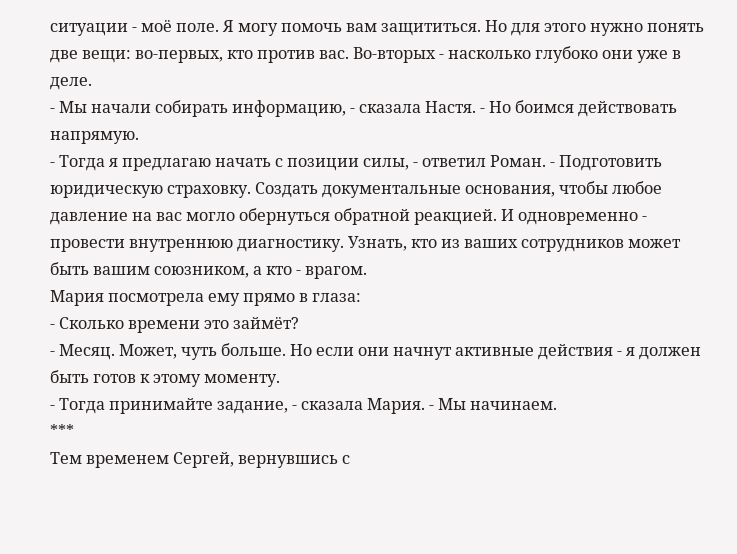ситуации - моё поле. Я могу помочь вам защититься. Но для этого нужно понять две вещи: во-первых, кто против вас. Во-вторых - насколько глубоко они уже в деле.
- Мы начали собирать информацию, - сказала Настя. - Но боимся действовать напрямую.
- Тогда я предлагаю начать с позиции силы, - ответил Роман. - Подготовить юридическую страховку. Создать документальные основания, чтобы любое давление на вас могло обернуться обратной реакцией. И одновременно - провести внутреннюю диагностику. Узнать, кто из ваших сотрудников может быть вашим союзником, а кто - врагом.
Мария посмотрела ему прямо в глаза:
- Сколько времени это займёт?
- Месяц. Может, чуть больше. Но если они начнут активные действия - я должен быть готов к этому моменту.
- Тогда принимайте задание, - сказала Мария. - Мы начинаем.
***
Тем временем Сергей, вернувшись с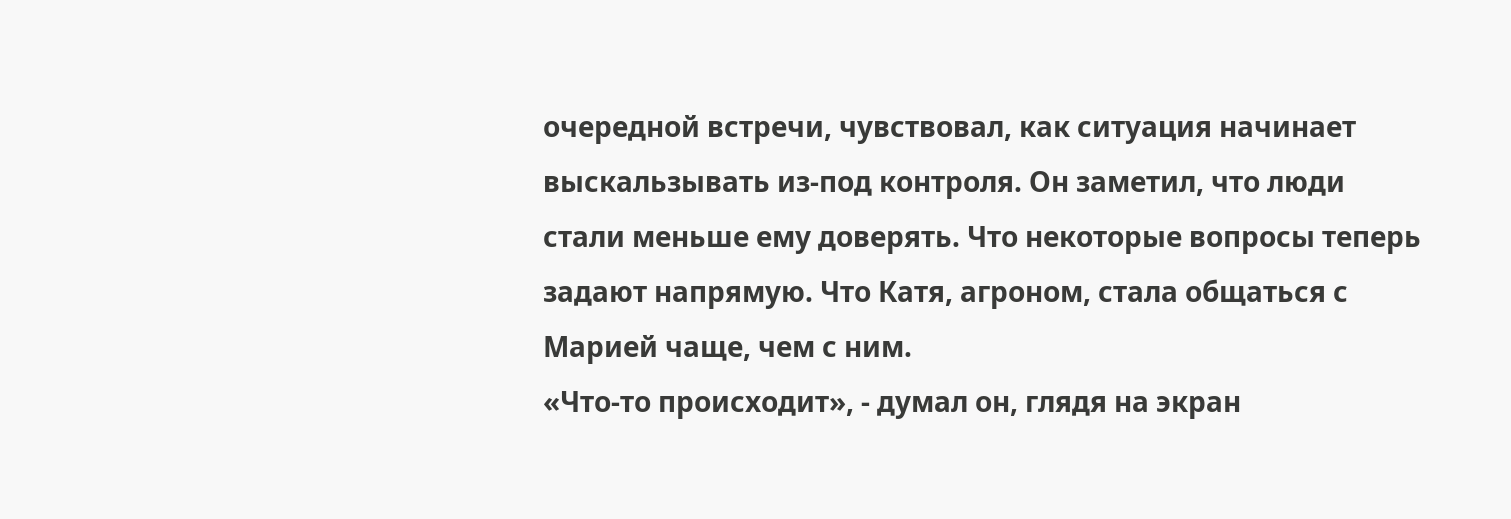очередной встречи, чувствовал, как ситуация начинает выскальзывать из-под контроля. Он заметил, что люди стали меньше ему доверять. Что некоторые вопросы теперь задают напрямую. Что Катя, агроном, стала общаться с Марией чаще, чем с ним.
«Что-то происходит», - думал он, глядя на экран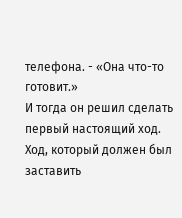телефона. - «Она что-то готовит.»
И тогда он решил сделать первый настоящий ход.
Ход, который должен был заставить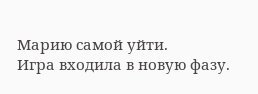Марию самой уйти.
Игра входила в новую фазу.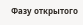Фазу открытого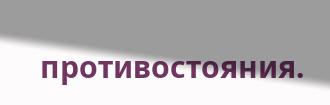противостояния.